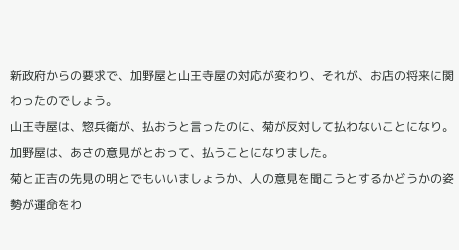新政府からの要求で、加野屋と山王寺屋の対応が変わり、それが、お店の将来に関わったのでしょう。
山王寺屋は、惣兵衛が、払おうと言ったのに、菊が反対して払わないことになり。
加野屋は、あさの意見がとおって、払うことになりました。
菊と正吉の先見の明とでもいいましょうか、人の意見を聞こうとするかどうかの姿勢が運命をわ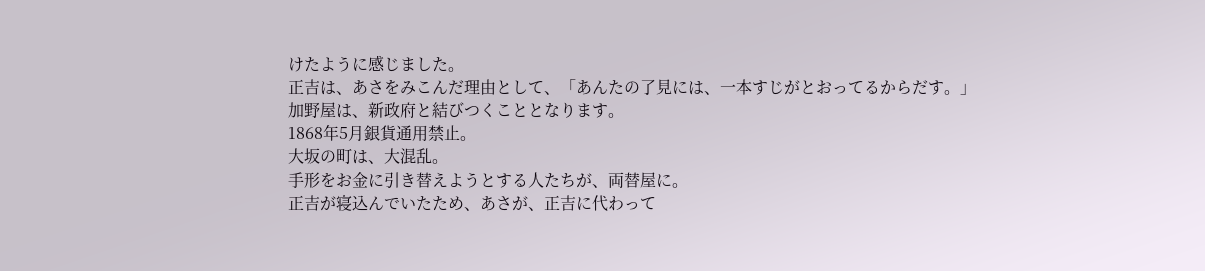けたように感じました。
正吉は、あさをみこんだ理由として、「あんたの了見には、一本すじがとおってるからだす。」
加野屋は、新政府と結びつくこととなります。
1868年5月銀貨通用禁止。
大坂の町は、大混乱。
手形をお金に引き替えようとする人たちが、両替屋に。
正吉が寝込んでいたため、あさが、正吉に代わって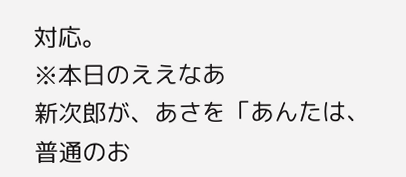対応。
※本日のええなあ
新次郎が、あさを「あんたは、普通のお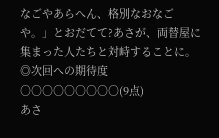なごやあらへん、格別なおなごや。」とおだてて?あさが、両替屋に集まった人たちと対峙することに。
◎次回への期待度○○○○○○○○○(9点)
あさ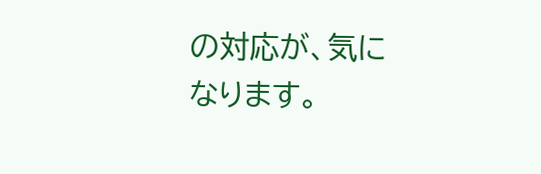の対応が、気になります。